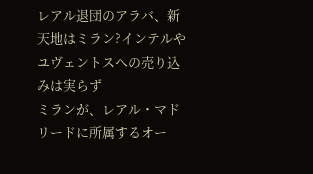レアル退団のアラバ、新天地はミラン?インテルやユヴェントスへの売り込みは実らず
ミランが、レアル・マドリードに所属するオー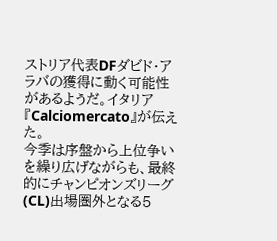ストリア代表DFダビド・アラバの獲得に動く可能性があるようだ。イタリア『Calciomercato』が伝えた。
今季は序盤から上位争いを繰り広げながらも、最終的にチャンピオンズリーグ(CL)出場圏外となる5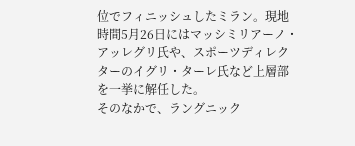位でフィニッシュしたミラン。現地時間5月26日にはマッシミリアーノ・アッレグリ氏や、スポーツディレクターのイグリ・ターレ氏など上層部を一挙に解任した。
そのなかで、ラングニック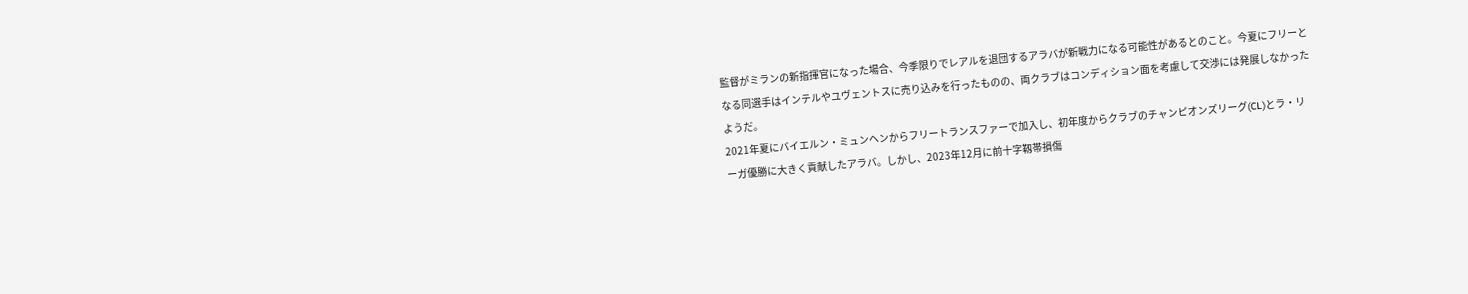監督がミランの新指揮官になった場合、今季限りでレアルを退団するアラバが新戦力になる可能性があるとのこと。今夏にフリーとなる同選手はインテルやユヴェントスに売り込みを行ったものの、両クラブはコンディション面を考慮して交渉には発展しなかったようだ。
2021年夏にバイエルン・ミュンヘンからフリートランスファーで加入し、初年度からクラブのチャンピオンズリーグ(CL)とラ・リーガ優勝に大きく貢献したアラバ。しかし、2023年12月に前十字靱帯損傷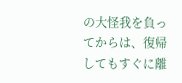の大怪我を負ってからは、復帰してもすぐに離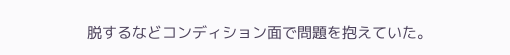脱するなどコンディション面で問題を抱えていた。